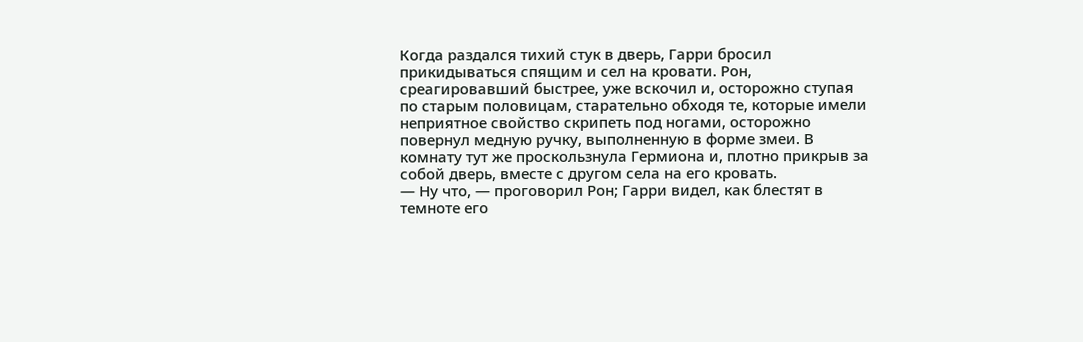Когда раздался тихий стук в дверь, Гарри бросил прикидываться спящим и сел на кровати. Рон, среагировавший быстрее, уже вскочил и, осторожно ступая по старым половицам, старательно обходя те, которые имели неприятное свойство скрипеть под ногами, осторожно повернул медную ручку, выполненную в форме змеи. В комнату тут же проскользнула Гермиона и, плотно прикрыв за собой дверь, вместе с другом села на его кровать.
— Ну что, — проговорил Рон; Гарри видел, как блестят в темноте его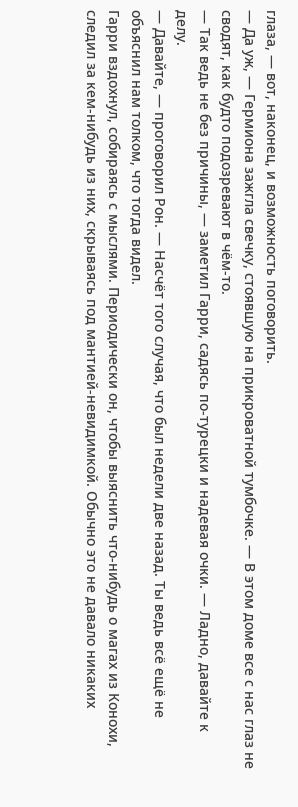глаза, — вот, наконец, и возможность поговорить.
— Да уж, — Гермиона зажгла свечку, стоявшую на прикроватной тумбочке. — В этом доме все с нас глаз не сводят, как будто подозревают в чём-то.
— Так ведь не без причины, — заметил Гарри, садясь по-турецки и надевая очки. — Ладно, давайте к делу.
— Давайте, — проговорил Рон. — Насчёт того случая, что был недели две назад. Ты ведь всё ещё не объяснил нам толком, что тогда видел.
Гарри вздохнул, собираясь с мыслями. Периодически он, чтобы выяснить что-нибудь о магах из Конохи, следил за кем-нибудь из них, скрываясь под мантией-невидимкой. Обычно это не давало никаких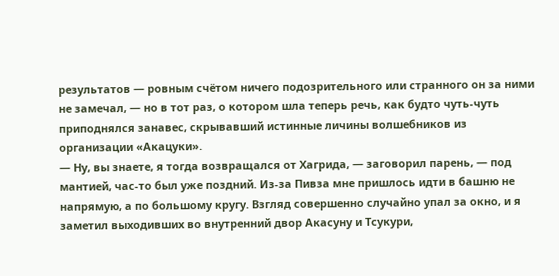результатов — ровным счётом ничего подозрительного или странного он за ними не замечал, — но в тот раз, о котором шла теперь речь, как будто чуть-чуть приподнялся занавес, скрывавший истинные личины волшебников из организации «Акацуки».
— Ну, вы знаете, я тогда возвращался от Хагрида, — заговорил парень, — под мантией, час-то был уже поздний. Из-за Пивза мне пришлось идти в башню не напрямую, а по большому кругу. Взгляд совершенно случайно упал за окно, и я заметил выходивших во внутренний двор Акасуну и Тсукури,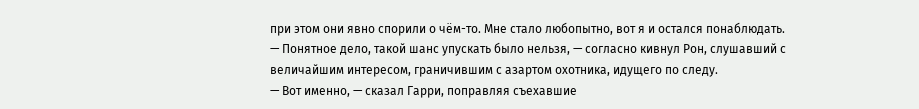при этом они явно спорили о чём-то. Мне стало любопытно, вот я и остался понаблюдать.
— Понятное дело, такой шанс упускать было нельзя, — согласно кивнул Рон, слушавший с величайшим интересом, граничившим с азартом охотника, идущего по следу.
— Вот именно, — сказал Гарри, поправляя съехавшие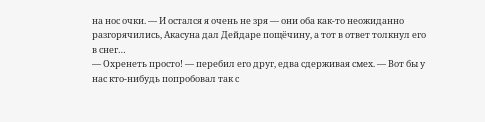на нос очки. — И остался я очень не зря — они оба как-то неожиданно разгорячились, Акасуна дал Дейдаре пощёчину, а тот в ответ толкнул его в снег…
— Охренеть просто! — перебил его друг, едва сдерживая смех. — Вот бы у нас кто-нибудь попробовал так с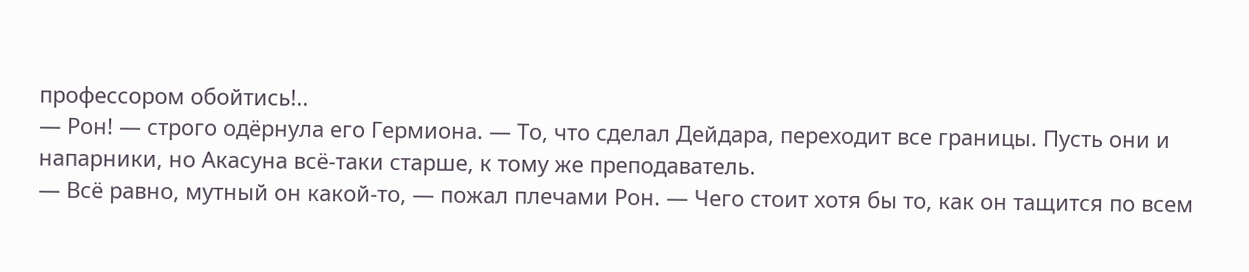профессором обойтись!..
— Рон! — строго одёрнула его Гермиона. — То, что сделал Дейдара, переходит все границы. Пусть они и напарники, но Акасуна всё-таки старше, к тому же преподаватель.
— Всё равно, мутный он какой-то, — пожал плечами Рон. — Чего стоит хотя бы то, как он тащится по всем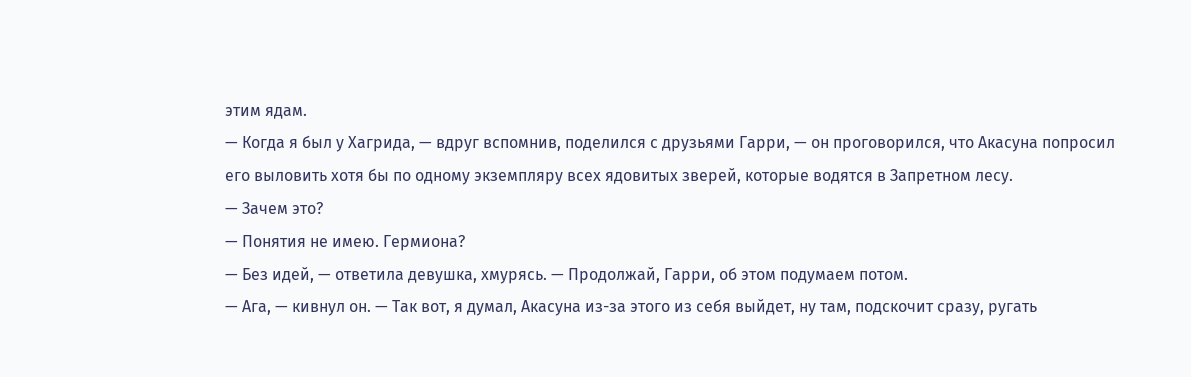этим ядам.
— Когда я был у Хагрида, — вдруг вспомнив, поделился с друзьями Гарри, — он проговорился, что Акасуна попросил его выловить хотя бы по одному экземпляру всех ядовитых зверей, которые водятся в Запретном лесу.
— Зачем это?
— Понятия не имею. Гермиона?
— Без идей, — ответила девушка, хмурясь. — Продолжай, Гарри, об этом подумаем потом.
— Ага, — кивнул он. — Так вот, я думал, Акасуна из-за этого из себя выйдет, ну там, подскочит сразу, ругать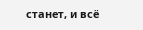станет, и всё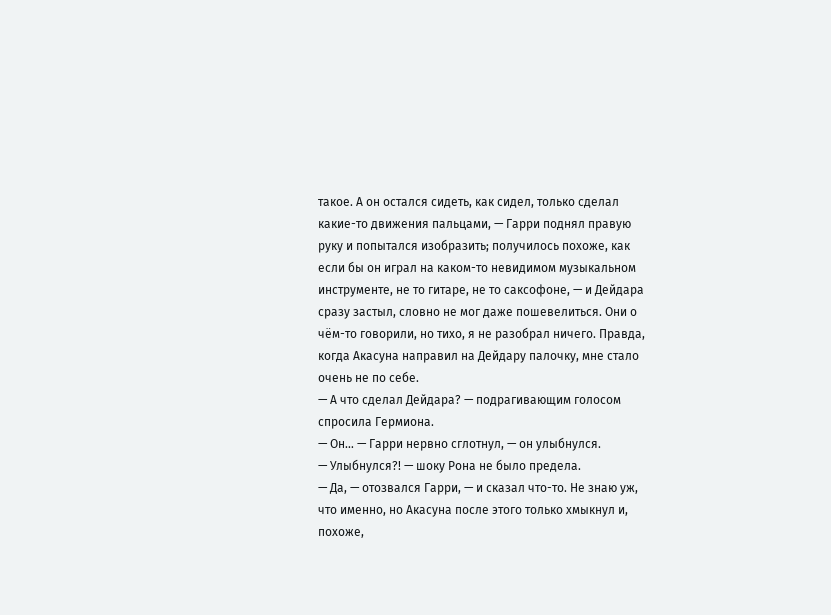такое. А он остался сидеть, как сидел, только сделал какие-то движения пальцами, — Гарри поднял правую руку и попытался изобразить; получилось похоже, как если бы он играл на каком-то невидимом музыкальном инструменте, не то гитаре, не то саксофоне, — и Дейдара сразу застыл, словно не мог даже пошевелиться. Они о чём-то говорили, но тихо, я не разобрал ничего. Правда, когда Акасуна направил на Дейдару палочку, мне стало очень не по себе.
— А что сделал Дейдара? — подрагивающим голосом спросила Гермиона.
— Он… — Гарри нервно сглотнул, — он улыбнулся.
— Улыбнулся?! — шоку Рона не было предела.
— Да, — отозвался Гарри, — и сказал что-то. Не знаю уж, что именно, но Акасуна после этого только хмыкнул и, похоже,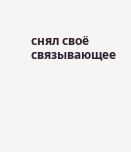снял своё связывающее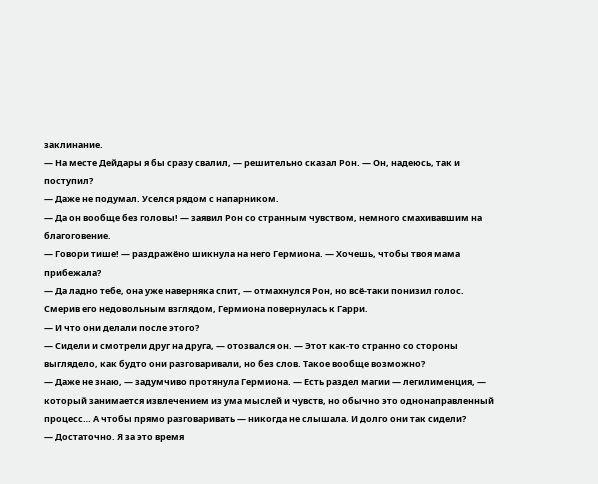заклинание.
— На месте Дейдары я бы сразу свалил, — решительно сказал Рон. — Он, надеюсь, так и поступил?
— Даже не подумал. Уселся рядом с напарником.
— Да он вообще без головы! — заявил Рон со странным чувством, немного смахивавшим на благоговение.
— Говори тише! — раздражёно шикнула на него Гермиона. — Хочешь, чтобы твоя мама прибежала?
— Да ладно тебе, она уже наверняка спит, — отмахнулся Рон, но всё-таки понизил голос.
Смерив его недовольным взглядом, Гермиона повернулась к Гарри.
— И что они делали после этого?
— Сидели и смотрели друг на друга, — отозвался он. — Этот как-то странно со стороны выглядело, как будто они разговаривали, но без слов. Такое вообще возможно?
— Даже не знаю, — задумчиво протянула Гермиона. — Есть раздел магии — легилименция, — который занимается извлечением из ума мыслей и чувств, но обычно это однонаправленный процесс… А чтобы прямо разговаривать — никогда не слышала. И долго они так сидели?
— Достаточно. Я за это время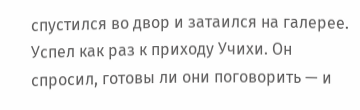спустился во двор и затаился на галерее. Успел как раз к приходу Учихи. Он спросил, готовы ли они поговорить — и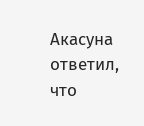Акасуна ответил, что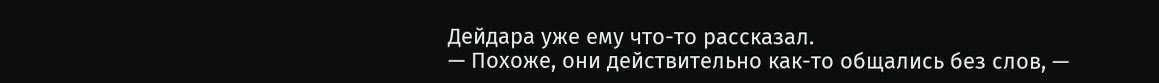Дейдара уже ему что-то рассказал.
— Похоже, они действительно как-то общались без слов, —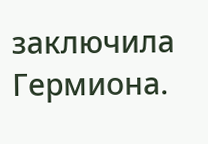заключила Гермиона.